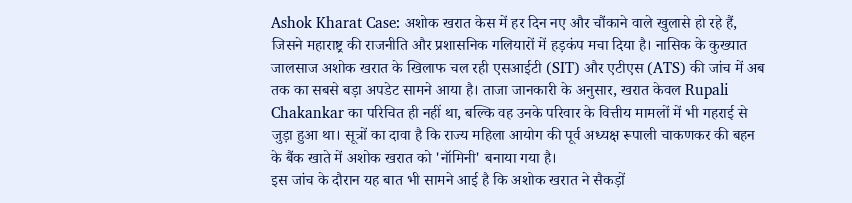Ashok Kharat Case: अशोक खरात केस में हर दिन नए और चौंकाने वाले खुलासे हो रहे हैं, जिसने महाराष्ट्र की राजनीति और प्रशासनिक गलियारों में हड़कंप मचा दिया है। नासिक के कुख्यात जालसाज अशोक खरात के खिलाफ चल रही एसआईटी (SIT) और एटीएस (ATS) की जांच में अब तक का सबसे बड़ा अपडेट सामने आया है। ताजा जानकारी के अनुसार, खरात केवल Rupali Chakankar का परिचित ही नहीं था, बल्कि वह उनके परिवार के वित्तीय मामलों में भी गहराई से जुड़ा हुआ था। सूत्रों का दावा है कि राज्य महिला आयोग की पूर्व अध्यक्ष रूपाली चाकणकर की बहन के बैंक खाते में अशोक खरात को 'नॉमिनी' बनाया गया है।
इस जांच के दौरान यह बात भी सामने आई है कि अशोक खरात ने सैकड़ों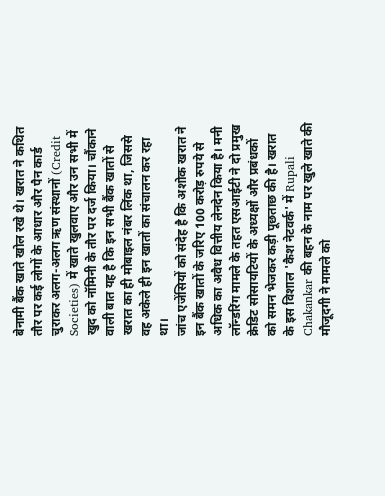बेनामी बैंक खाते खोल रखे थे। खरात ने कथित तौर पर कई लोगों के आधार और पैन कार्ड चुराकर अलग-अलग ऋण संस्थानों (Credit Societies) में खाते खुलवाए और उन सभी में खुद को नॉमिनी के तौर पर दर्ज किया। चौंकाने वाली बात यह है कि इन सभी बैंक खातों से खरात का ही मोबाइल नंबर लिंक था, जिससे वह अकेले ही इन खातों का संचालन कर रहा था।
जांच एजेंसियों को संदेह है कि अशोक खरात ने इन बैंक खातों के जरिए 100 करोड़ रुपये से अधिक का अवैध वित्तीय लेनदेन किया है। मनी लॉन्डरिंग मामले के तहत एसआईटी ने दो प्रमुख क्रेडिट सोसायटियों के अध्यक्षों और प्रबंधकों को समन भेजकर कड़ी पूछताछ की है। खरात के इस विशाल 'कैश नेटवर्क' में Rupali Chakankar की बहन के नाम पर खुले खाते की मौजूदगी ने मामले को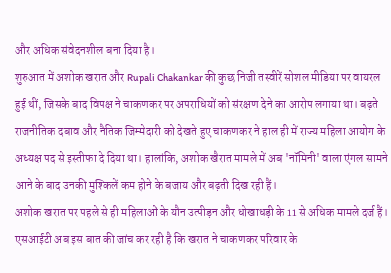और अधिक संवेदनशील बना दिया है।
शुरुआत में अशोक खरात और Rupali Chakankar की कुछ निजी तस्वीरें सोशल मीडिया पर वायरल हुई थीं, जिसके बाद विपक्ष ने चाकणकर पर अपराधियों को संरक्षण देने का आरोप लगाया था। बढ़ते राजनीतिक दबाव और नैतिक जिम्मेदारी को देखते हुए चाकणकर ने हाल ही में राज्य महिला आयोग के अध्यक्ष पद से इस्तीफा दे दिया था। हालांकि, अशोक खैरात मामले में अब 'नॉमिनी' वाला एंगल सामने आने के बाद उनकी मुश्किलें कम होने के बजाय और बढ़ती दिख रही हैं।
अशोक खरात पर पहले से ही महिलाओं के यौन उत्पीड़न और धोखाधड़ी के 11 से अधिक मामले दर्ज हैं। एसआईटी अब इस बात की जांच कर रही है कि खरात ने चाकणकर परिवार के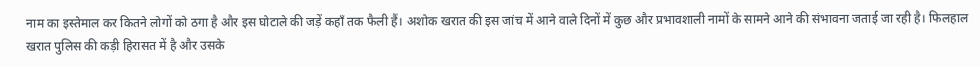नाम का इस्तेमाल कर कितने लोगों को ठगा है और इस घोटाले की जड़ें कहाँ तक फैली हैं। अशोक खरात की इस जांच में आने वाले दिनों में कुछ और प्रभावशाली नामों के सामने आने की संभावना जताई जा रही है। फिलहाल खरात पुलिस की कड़ी हिरासत में है और उसके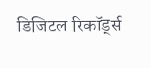डिजिटल रिकॉर्ड्स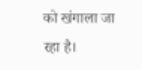को खंगाला जा रहा है।